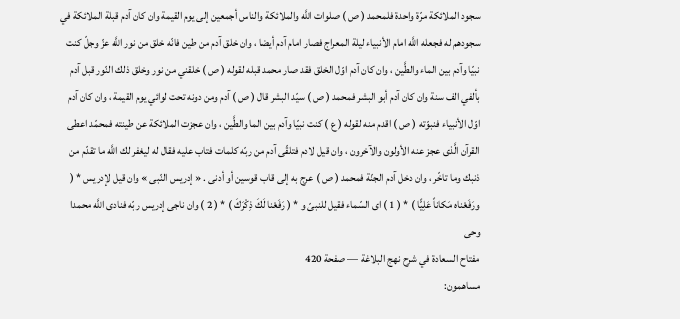سجود الملائكة مرّة واحدة فلمحمد ( ص ) صلوات اللَّه والملائكة والناس أجمعين إلى يوم القيمة وان كان آدم قبلة الملائكة في سجودهم له فجعله اللَّه امام الأنبياء ليلة المعراج فصار امام آدم أيضا ، وان خلق آدم من طين فانّه خلق من نور اللَّه عزّ وجلّ كنت نبيّا وآدم بين الماء والطَّين ، وان كان آدم اوّل الخلق فقد صار محمد قبله لقوله ( ص ) خلقني من نور وخلق ذلك النّور قبل آدم بألفي الف سنة وان كان آدم أبو البشر فمحمد ( ص ) سيّد البشر قال ( ص ) آدم ومن دونه تحت لوائي يوم القيمة ، وان كان آدم اوّل الأنبياء فنبوّته ( ص ) اقدم منه لقوله ( ع ) كنت نبيّا وآدم بين الما والطَّين ، وان عجزت الملائكة عن طينته فمحمّد اعطى القرآن الَّذى عجز عنه الأولون والآخرون ، وان قيل لادم فتلقّى آدم من ربّه كلمات فتاب عليه فقال له ليغفر لك اللَّه ما تقدّم من ذنبك وما تاخّر ، وان دخل آدم الجنّة فمحمد ( ص ) عرج به إلى قاب قوسين أو أدنى . « إدريس النّبى » وان قيل لإدريس * ( ورَفَعْناه مَكاناً عَلِيًّا ) * ( 1 ) اى السّماء فقيل للنبىّ و * ( رَفَعْنا لَكَ ذِكْرَكَ ) * ( 2 ) وان ناجى إدريس ربّه فنادى اللَّه محمدا وحى
مفتاح السعادة في شرح نهج البلاغة — صفحة 420
مساهمون: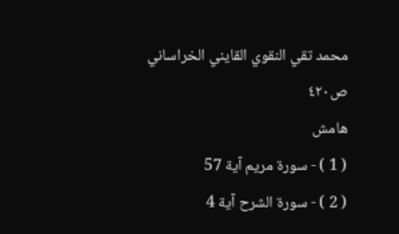محمد تقي النقوي القايني الخراساني
ص٤٢٠
هامش
( 1 ) - سورة مريم آية 57
( 2 ) - سورة الشرح آية 4